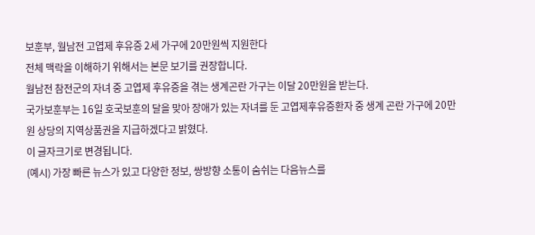보훈부, 월남전 고엽제 후유증 2세 가구에 20만원씩 지원한다
전체 맥락을 이해하기 위해서는 본문 보기를 권장합니다.
월남전 참전군의 자녀 중 고엽제 후유증을 겪는 생계곤란 가구는 이달 20만원을 받는다.
국가보훈부는 16일 호국보훈의 달을 맞아 장애가 있는 자녀를 둔 고엽제후유증환자 중 생계 곤란 가구에 20만원 상당의 지역상품권을 지급하겠다고 밝혔다.
이 글자크기로 변경됩니다.
(예시) 가장 빠른 뉴스가 있고 다양한 정보, 쌍방향 소통이 숨쉬는 다음뉴스를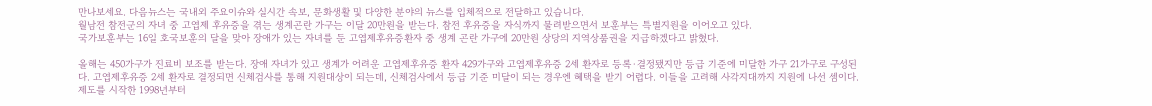만나보세요. 다음뉴스는 국내외 주요이슈와 실시간 속보, 문화생활 및 다양한 분야의 뉴스를 입체적으로 전달하고 있습니다.
월남전 참전군의 자녀 중 고엽제 후유증을 겪는 생계곤란 가구는 이달 20만원을 받는다. 참전 후유증을 자식까지 물려받으면서 보훈부는 특별지원을 이어오고 있다.
국가보훈부는 16일 호국보훈의 달을 맞아 장애가 있는 자녀를 둔 고엽제후유증환자 중 생계 곤란 가구에 20만원 상당의 지역상품권을 지급하겠다고 밝혔다.

올해는 450가구가 진료비 보조를 받는다. 장애 자녀가 있고 생계가 어려운 고엽제후유증 환자 429가구와 고엽제후유증 2세 환자로 등록·결정됐지만 등급 기준에 미달한 가구 21가구로 구성된다. 고엽제후유증 2세 환자로 결정되면 신체검사를 통해 지원대상이 되는데, 신체검사에서 등급 기준 미달이 되는 경우엔 혜택을 받기 어렵다. 이들을 고려해 사각지대까지 지원에 나선 셈이다. 제도를 시작한 1998년부터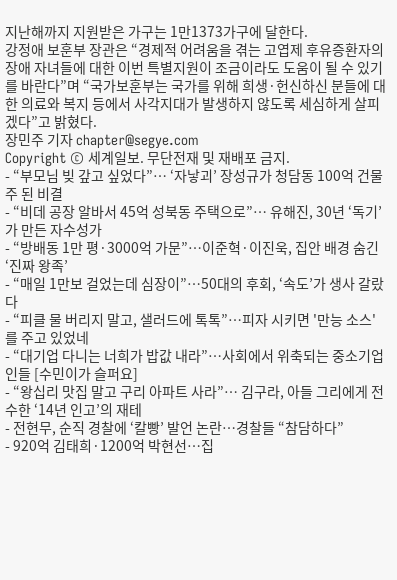지난해까지 지원받은 가구는 1만1373가구에 달한다.
강정애 보훈부 장관은 “경제적 어려움을 겪는 고엽제 후유증환자의 장애 자녀들에 대한 이번 특별지원이 조금이라도 도움이 될 수 있기를 바란다”며 “국가보훈부는 국가를 위해 희생·헌신하신 분들에 대한 의료와 복지 등에서 사각지대가 발생하지 않도록 세심하게 살피겠다”고 밝혔다.
장민주 기자 chapter@segye.com
Copyright © 세계일보. 무단전재 및 재배포 금지.
- “부모님 빚 갚고 싶었다”… ‘자낳괴’ 장성규가 청담동 100억 건물주 된 비결
- “비데 공장 알바서 45억 성북동 주택으로”… 유해진, 30년 ‘독기’가 만든 자수성가
- “방배동 1만 평·3000억 가문”…이준혁·이진욱, 집안 배경 숨긴 ‘진짜 왕족’
- “매일 1만보 걸었는데 심장이”…50대의 후회, ‘속도’가 생사 갈랐다
- “피클 물 버리지 말고, 샐러드에 톡톡”…피자 시키면 '만능 소스'를 주고 있었네
- “대기업 다니는 너희가 밥값 내라”…사회에서 위축되는 중소기업인들 [수민이가 슬퍼요]
- “왕십리 맛집 말고 구리 아파트 사라”… 김구라, 아들 그리에게 전수한 ‘14년 인고’의 재테
- 전현무, 순직 경찰에 ‘칼빵’ 발언 논란…경찰들 “참담하다”
- 920억 김태희·1200억 박현선…집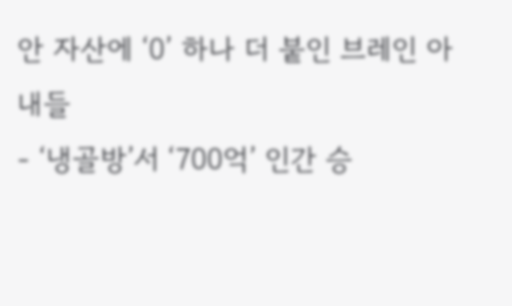안 자산에 ‘0’ 하나 더 붙인 브레인 아내들
- ‘냉골방’서 ‘700억’ 인간 승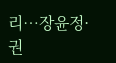리…장윤정·권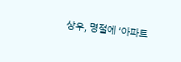상우, 명절에 ‘아파트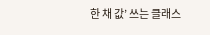한 채 값’ 쓰는 클래스